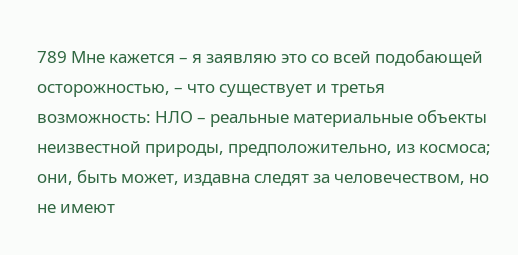789 Мне кажется – я заявляю это со всей подобающей осторожностью, – что существует и третья возможность: НЛО – реальные материальные объекты неизвестной природы, предположительно, из космоса; они, быть может, издавна следят за человечеством, но не имеют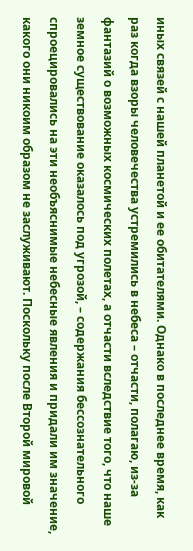иных связей с нашей планетой и ее обитателями. Однако в последнее время, как раз когда взоры человечества устремились в небеса – отчасти, полагаю, из-за фантазий о возможных космических полетах, а отчасти вследствие того, что наше земное существование оказалось под угрозой, – содержания бессознательного спроецировались на эти необъяснимые небесные явления и придали им значение, какого они никоим образом не заслуживают. Поскольку после Второй мировой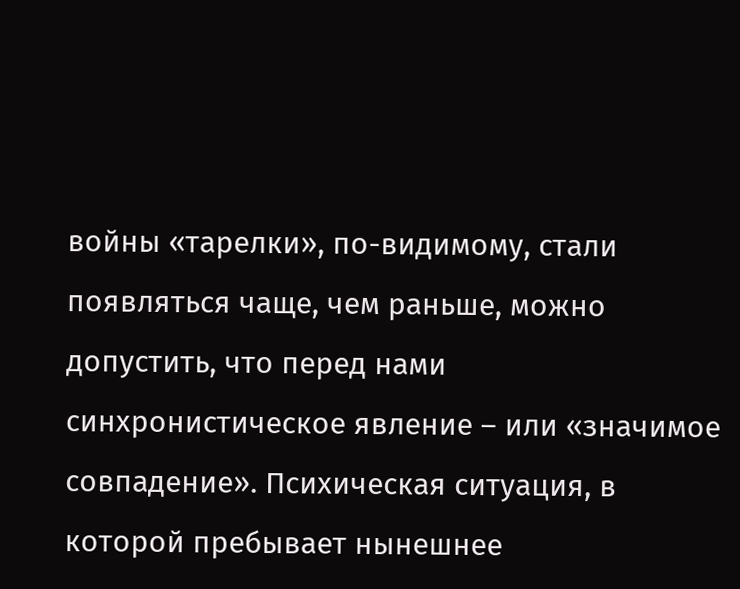войны «тарелки», по-видимому, стали появляться чаще, чем раньше, можно допустить, что перед нами синхронистическое явление – или «значимое совпадение». Психическая ситуация, в которой пребывает нынешнее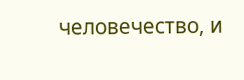человечество, и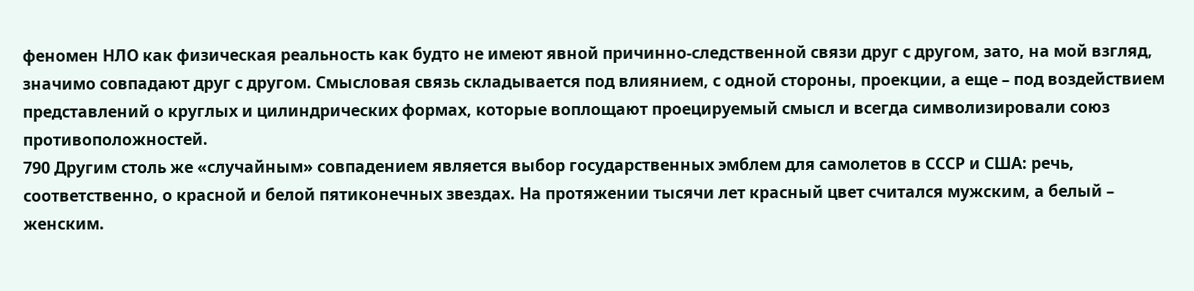феномен НЛО как физическая реальность как будто не имеют явной причинно-следственной связи друг с другом, зато, на мой взгляд, значимо совпадают друг с другом. Смысловая связь складывается под влиянием, с одной стороны, проекции, а еще – под воздействием представлений о круглых и цилиндрических формах, которые воплощают проецируемый смысл и всегда символизировали союз противоположностей.
790 Другим столь же «случайным» совпадением является выбор государственных эмблем для самолетов в СССР и США: речь, соответственно, о красной и белой пятиконечных звездах. На протяжении тысячи лет красный цвет считался мужским, а белый – женским.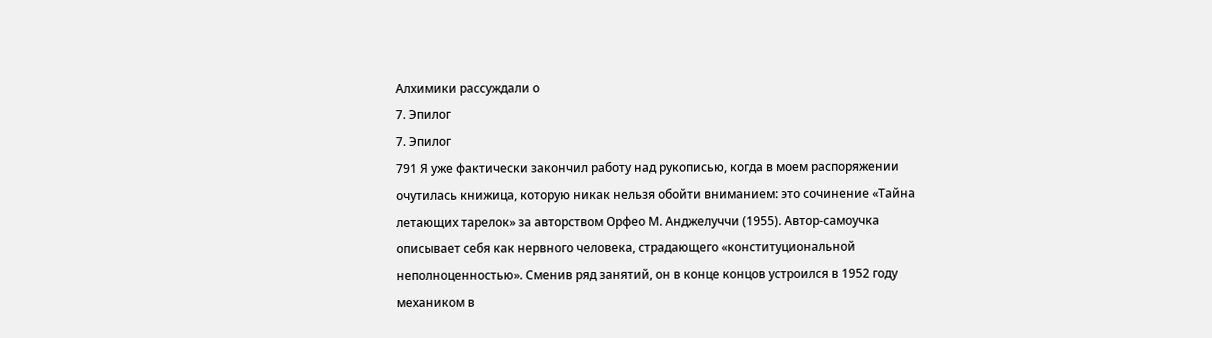Алхимики рассуждали о
7. Эпилог
7. Эпилог
791 Я уже фактически закончил работу над рукописью, когда в моем распоряжении очутилась книжица, которую никак нельзя обойти вниманием: это сочинение «Тайна летающих тарелок» за авторством Орфео М. Анджелуччи (1955). Автор-самоучка описывает себя как нервного человека, страдающего «конституциональной неполноценностью». Сменив ряд занятий, он в конце концов устроился в 1952 году механиком в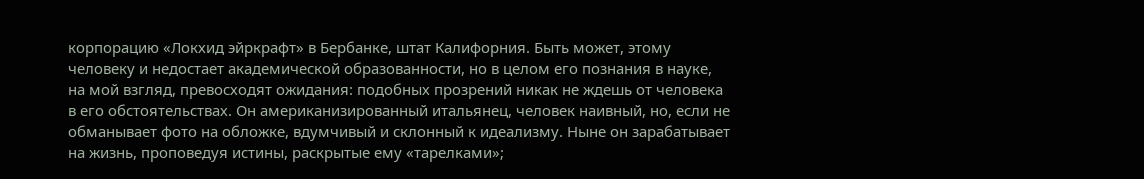корпорацию «Локхид эйркрафт» в Бербанке, штат Калифорния. Быть может, этому человеку и недостает академической образованности, но в целом его познания в науке, на мой взгляд, превосходят ожидания: подобных прозрений никак не ждешь от человека в его обстоятельствах. Он американизированный итальянец, человек наивный, но, если не обманывает фото на обложке, вдумчивый и склонный к идеализму. Ныне он зарабатывает на жизнь, проповедуя истины, раскрытые ему «тарелками»;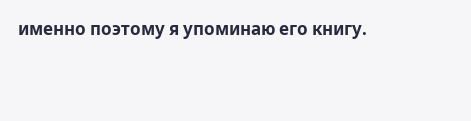именно поэтому я упоминаю его книгу.